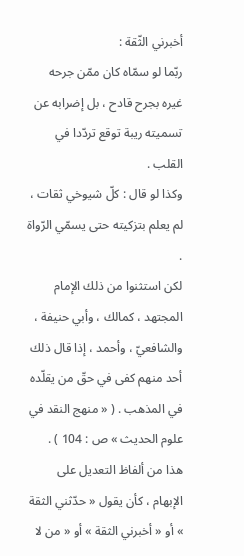أخبرني الثّقة :
ربّما لو سمّاه كان ممّن جرحه غيره بجرح قادح ، بل إضرابه عن تسميته ريبة توقع تردّدا في القلب .
وكذا لو قال : كلّ شيوخي ثقات ، لم يعلم بتزكيته حتى يسمّي الرّواة .
لكن استثنوا من ذلك الإمام المجتهد ، كمالك ، وأبي حنيفة ، والشافعيّ ، وأحمد ، إذا قال ذلك أحد منهم كفى في حقّ من يقلّده في المذهب . ( « منهج النقد في علوم الحديث » ص : 104 ) .
هذا من ألفاظ التعديل على الإبهام ، كأن يقول « حدّثني الثقة » أو « أخبرني الثقة » أو « من لا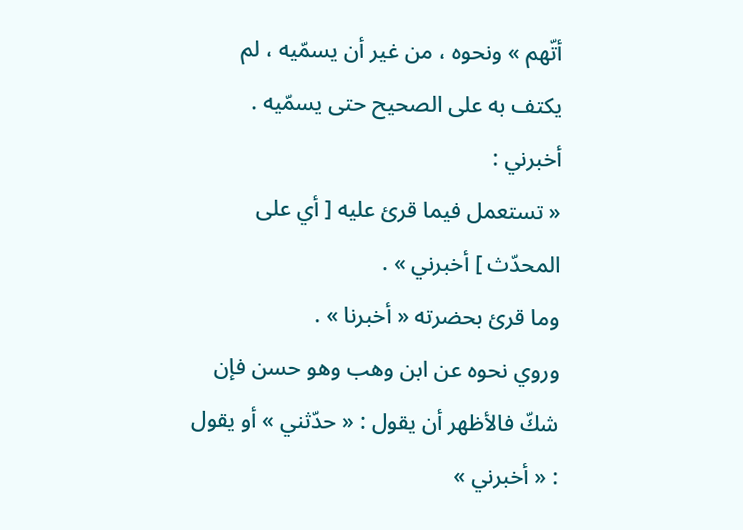أتّهم » ونحوه ، من غير أن يسمّيه ، لم يكتف به على الصحيح حتى يسمّيه .
أخبرني :
« تستعمل فيما قرئ عليه [ أي على المحدّث ] أخبرني » .
وما قرئ بحضرته « أخبرنا » .
وروي نحوه عن ابن وهب وهو حسن فإن شكّ فالأظهر أن يقول : « حدّثني » أو يقول : « أخبرني »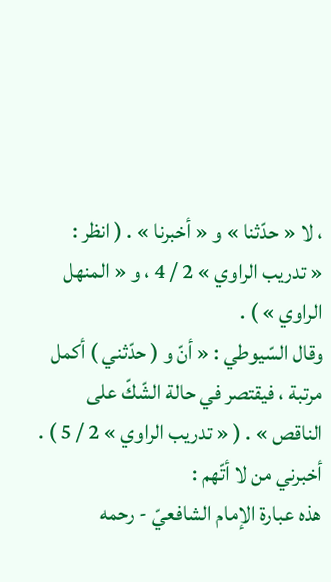، لا « حدّثنا » و « أخبرنا » . ( انظر :
« تدريب الراوي » 2 / 4 ، و « المنهل الراوي » ) .
وقال السّيوطي : « أنّ و ( حدّثني ) أكمل مرتبة ، فيقتصر في حالة الشّكّ على الناقص » . ( « تدريب الراوي » 2 / 5 ) .
أخبرني من لا أتّهم :
هذه عبارة الإمام الشافعيّ - رحمه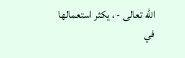اللّه تعالى - ، يكثر استعمالها في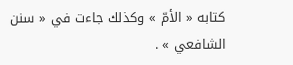كتابه « الأمّ » وكذلك جاءت في « سنن الشافعي » .